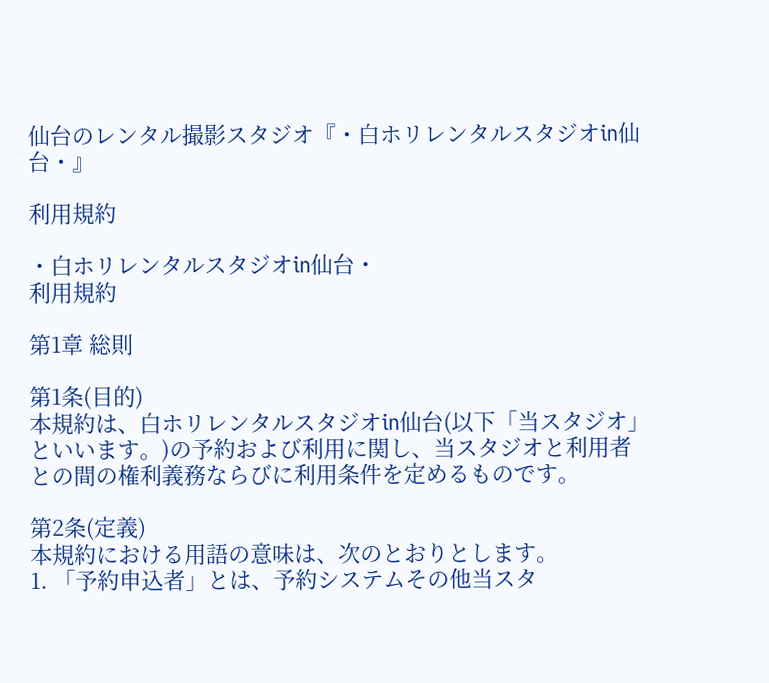仙台のレンタル撮影スタジオ『・白ホリレンタルスタジオin仙台・』

利用規約

・白ホリレンタルスタジオin仙台・
利用規約

第1章 総則

第1条(目的)
本規約は、白ホリレンタルスタジオin仙台(以下「当スタジオ」といいます。)の予約および利用に関し、当スタジオと利用者との間の権利義務ならびに利用条件を定めるものです。

第2条(定義)
本規約における用語の意味は、次のとおりとします。
1. 「予約申込者」とは、予約システムその他当スタ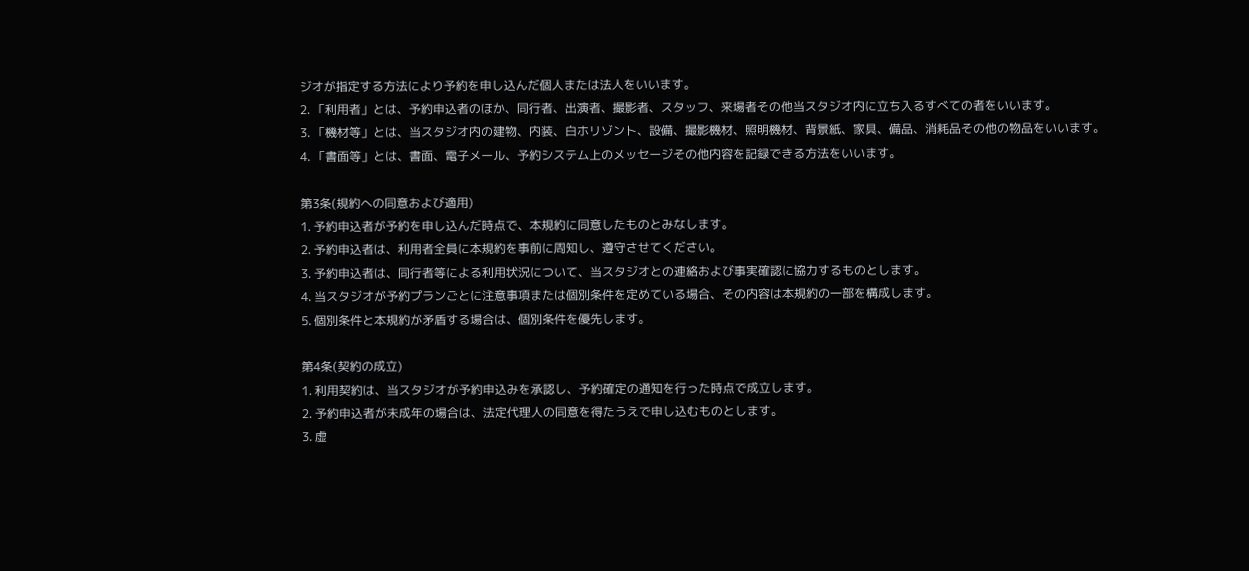ジオが指定する方法により予約を申し込んだ個人または法人をいいます。
2. 「利用者」とは、予約申込者のほか、同行者、出演者、撮影者、スタッフ、来場者その他当スタジオ内に立ち入るすべての者をいいます。
3. 「機材等」とは、当スタジオ内の建物、内装、白ホリゾント、設備、撮影機材、照明機材、背景紙、家具、備品、消耗品その他の物品をいいます。
4. 「書面等」とは、書面、電子メール、予約システム上のメッセージその他内容を記録できる方法をいいます。

第3条(規約への同意および適用)
1. 予約申込者が予約を申し込んだ時点で、本規約に同意したものとみなします。
2. 予約申込者は、利用者全員に本規約を事前に周知し、遵守させてください。
3. 予約申込者は、同行者等による利用状況について、当スタジオとの連絡および事実確認に協力するものとします。
4. 当スタジオが予約プランごとに注意事項または個別条件を定めている場合、その内容は本規約の一部を構成します。
5. 個別条件と本規約が矛盾する場合は、個別条件を優先します。

第4条(契約の成立)
1. 利用契約は、当スタジオが予約申込みを承認し、予約確定の通知を行った時点で成立します。
2. 予約申込者が未成年の場合は、法定代理人の同意を得たうえで申し込むものとします。
3. 虚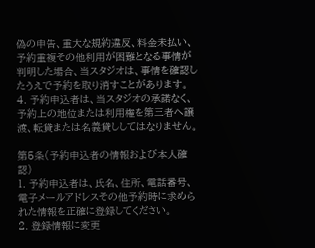偽の申告、重大な規約違反、料金未払い、予約重複その他利用が困難となる事情が判明した場合、当スタジオは、事情を確認したうえで予約を取り消すことがあります。
4. 予約申込者は、当スタジオの承諾なく、予約上の地位または利用権を第三者へ譲渡、転貸または名義貸ししてはなりません。

第5条(予約申込者の情報および本人確認)
1. 予約申込者は、氏名、住所、電話番号、電子メールアドレスその他予約時に求められた情報を正確に登録してください。
2. 登録情報に変更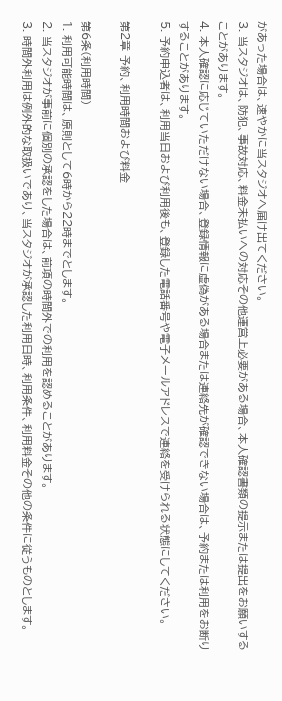があった場合は、速やかに当スタジオへ届け出てください。
3. 当スタジオは、防犯、事故対応、料金未払いへの対応その他運営上必要がある場合、本人確認書類の提示または提出をお願いすることがあります。
4. 本人確認に応じていただけない場合、登録情報に虚偽がある場合または連絡先が確認できない場合は、予約または利用をお断りすることがあります。
5. 予約申込者は、利用当日および利用後も、登録した電話番号や電子メールアドレスで連絡を受けられる状態にしてください。

第2章 予約、利用時間および料金

第6条(利用時間)
1. 利用可能時間は、原則として6時から22時までとします。
2. 当スタジオが事前に個別の承認をした場合は、前項の時間外での利用を認めることがあります。
3. 時間外利用は例外的な取扱いであり、当スタジオが承認した利用日時、利用条件、利用料金その他の条件に従うものとします。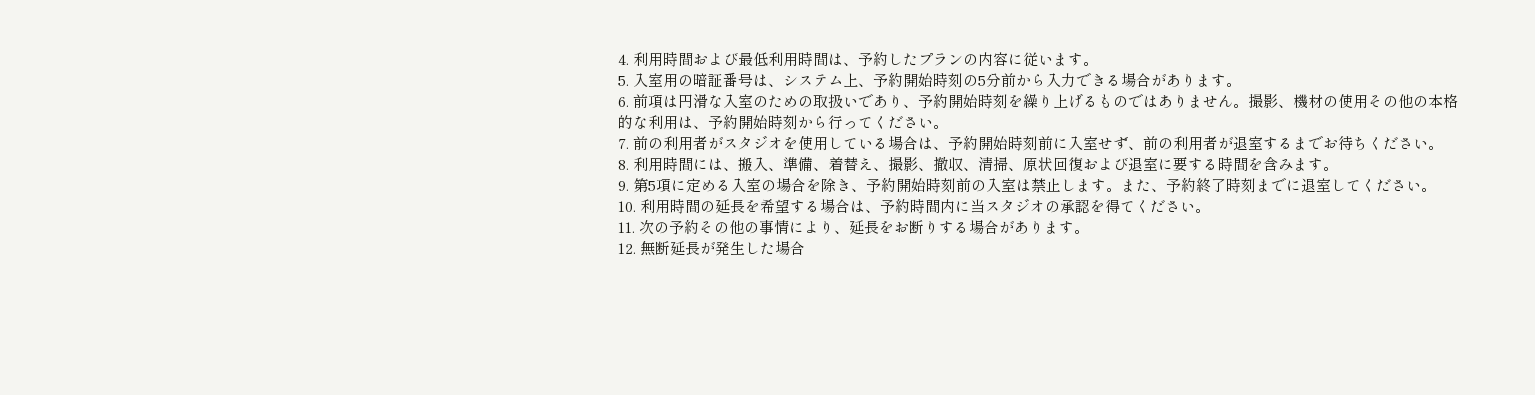4. 利用時間および最低利用時間は、予約したプランの内容に従います。
5. 入室用の暗証番号は、システム上、予約開始時刻の5分前から入力できる場合があります。
6. 前項は円滑な入室のための取扱いであり、予約開始時刻を繰り上げるものではありません。撮影、機材の使用その他の本格的な利用は、予約開始時刻から行ってください。
7. 前の利用者がスタジオを使用している場合は、予約開始時刻前に入室せず、前の利用者が退室するまでお待ちください。
8. 利用時間には、搬入、準備、着替え、撮影、撤収、清掃、原状回復および退室に要する時間を含みます。
9. 第5項に定める入室の場合を除き、予約開始時刻前の入室は禁止します。また、予約終了時刻までに退室してください。
10. 利用時間の延長を希望する場合は、予約時間内に当スタジオの承認を得てください。
11. 次の予約その他の事情により、延長をお断りする場合があります。
12. 無断延長が発生した場合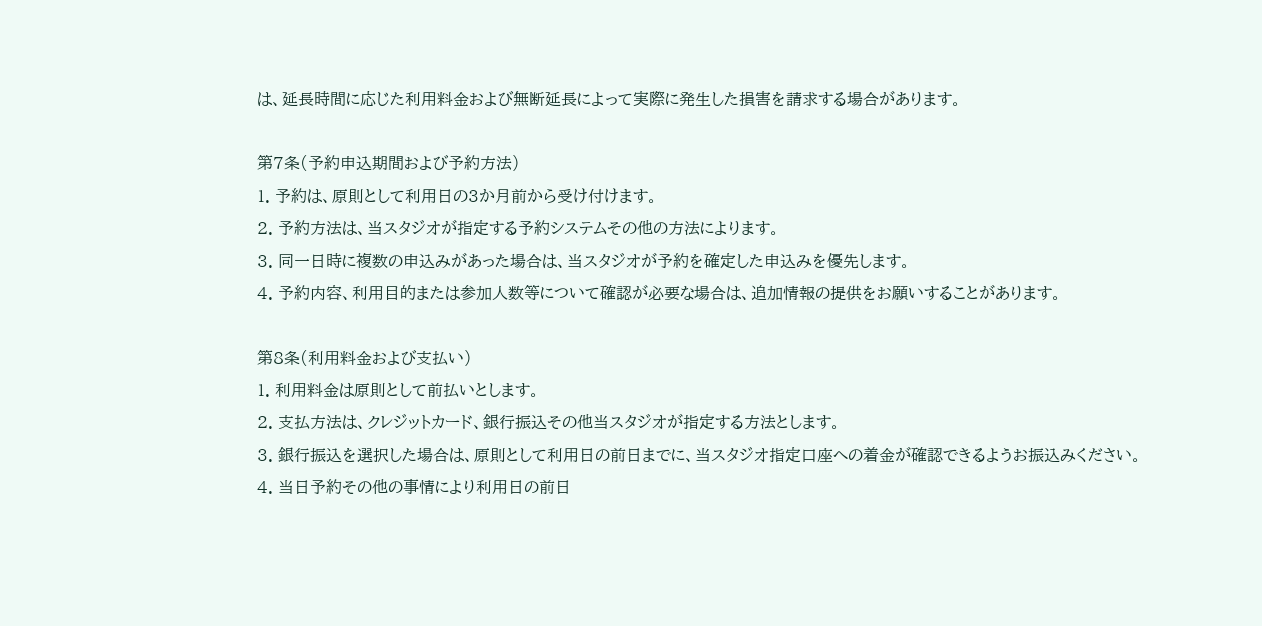は、延長時間に応じた利用料金および無断延長によって実際に発生した損害を請求する場合があります。

第7条(予約申込期間および予約方法)
1. 予約は、原則として利用日の3か月前から受け付けます。
2. 予約方法は、当スタジオが指定する予約システムその他の方法によります。
3. 同一日時に複数の申込みがあった場合は、当スタジオが予約を確定した申込みを優先します。
4. 予約内容、利用目的または参加人数等について確認が必要な場合は、追加情報の提供をお願いすることがあります。

第8条(利用料金および支払い)
1. 利用料金は原則として前払いとします。
2. 支払方法は、クレジットカード、銀行振込その他当スタジオが指定する方法とします。
3. 銀行振込を選択した場合は、原則として利用日の前日までに、当スタジオ指定口座への着金が確認できるようお振込みください。
4. 当日予約その他の事情により利用日の前日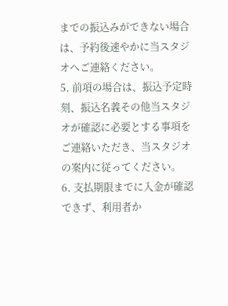までの振込みができない場合は、予約後速やかに当スタジオへご連絡ください。
5. 前項の場合は、振込予定時刻、振込名義その他当スタジオが確認に必要とする事項をご連絡いただき、当スタジオの案内に従ってください。
6. 支払期限までに入金が確認できず、利用者か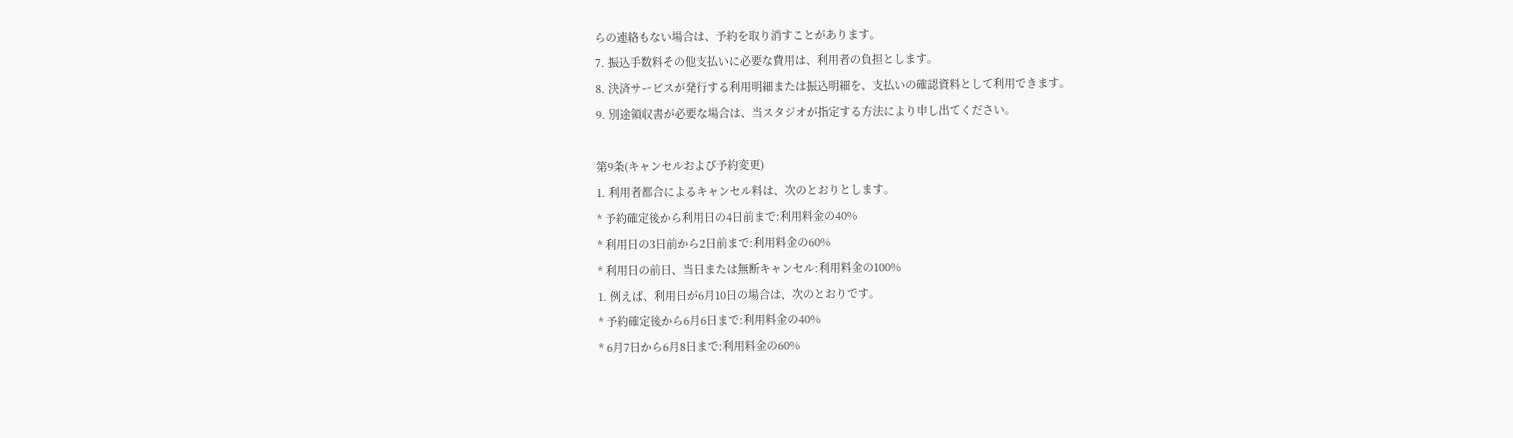らの連絡もない場合は、予約を取り消すことがあります。
7. 振込手数料その他支払いに必要な費用は、利用者の負担とします。
8. 決済サービスが発行する利用明細または振込明細を、支払いの確認資料として利用できます。
9. 別途領収書が必要な場合は、当スタジオが指定する方法により申し出てください。

第9条(キャンセルおよび予約変更)
1. 利用者都合によるキャンセル料は、次のとおりとします。
* 予約確定後から利用日の4日前まで:利用料金の40%
* 利用日の3日前から2日前まで:利用料金の60%
* 利用日の前日、当日または無断キャンセル:利用料金の100%
1. 例えば、利用日が6月10日の場合は、次のとおりです。
* 予約確定後から6月6日まで:利用料金の40%
* 6月7日から6月8日まで:利用料金の60%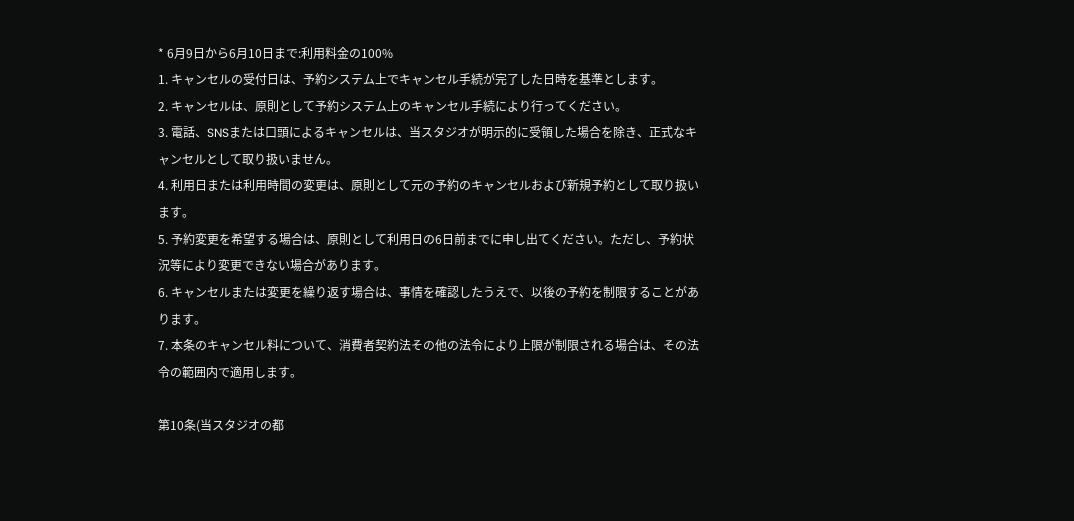* 6月9日から6月10日まで:利用料金の100%
1. キャンセルの受付日は、予約システム上でキャンセル手続が完了した日時を基準とします。
2. キャンセルは、原則として予約システム上のキャンセル手続により行ってください。
3. 電話、SNSまたは口頭によるキャンセルは、当スタジオが明示的に受領した場合を除き、正式なキャンセルとして取り扱いません。
4. 利用日または利用時間の変更は、原則として元の予約のキャンセルおよび新規予約として取り扱います。
5. 予約変更を希望する場合は、原則として利用日の6日前までに申し出てください。ただし、予約状況等により変更できない場合があります。
6. キャンセルまたは変更を繰り返す場合は、事情を確認したうえで、以後の予約を制限することがあります。
7. 本条のキャンセル料について、消費者契約法その他の法令により上限が制限される場合は、その法令の範囲内で適用します。

第10条(当スタジオの都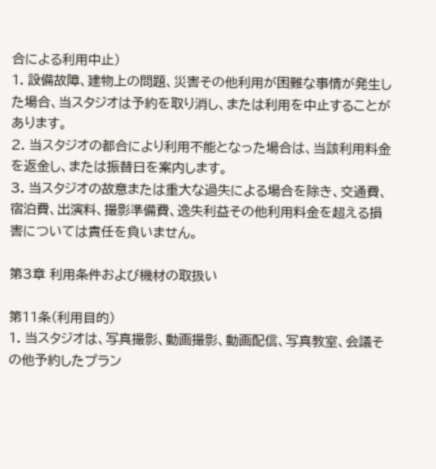合による利用中止)
1. 設備故障、建物上の問題、災害その他利用が困難な事情が発生した場合、当スタジオは予約を取り消し、または利用を中止することがあります。
2. 当スタジオの都合により利用不能となった場合は、当該利用料金を返金し、または振替日を案内します。
3. 当スタジオの故意または重大な過失による場合を除き、交通費、宿泊費、出演料、撮影準備費、逸失利益その他利用料金を超える損害については責任を負いません。

第3章 利用条件および機材の取扱い

第11条(利用目的)
1. 当スタジオは、写真撮影、動画撮影、動画配信、写真教室、会議その他予約したプラン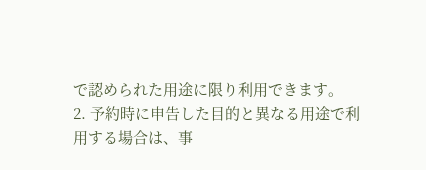で認められた用途に限り利用できます。
2. 予約時に申告した目的と異なる用途で利用する場合は、事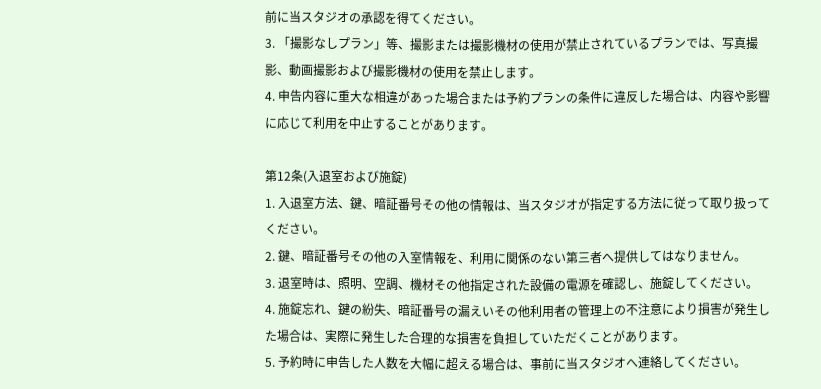前に当スタジオの承認を得てください。
3. 「撮影なしプラン」等、撮影または撮影機材の使用が禁止されているプランでは、写真撮影、動画撮影および撮影機材の使用を禁止します。
4. 申告内容に重大な相違があった場合または予約プランの条件に違反した場合は、内容や影響に応じて利用を中止することがあります。

第12条(入退室および施錠)
1. 入退室方法、鍵、暗証番号その他の情報は、当スタジオが指定する方法に従って取り扱ってください。
2. 鍵、暗証番号その他の入室情報を、利用に関係のない第三者へ提供してはなりません。
3. 退室時は、照明、空調、機材その他指定された設備の電源を確認し、施錠してください。
4. 施錠忘れ、鍵の紛失、暗証番号の漏えいその他利用者の管理上の不注意により損害が発生した場合は、実際に発生した合理的な損害を負担していただくことがあります。
5. 予約時に申告した人数を大幅に超える場合は、事前に当スタジオへ連絡してください。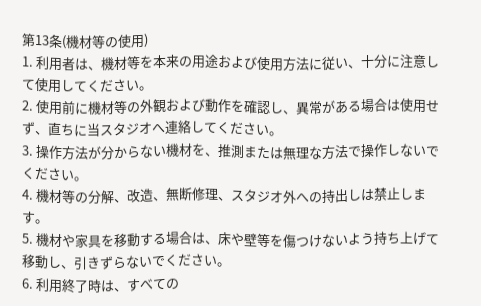第13条(機材等の使用)
1. 利用者は、機材等を本来の用途および使用方法に従い、十分に注意して使用してください。
2. 使用前に機材等の外観および動作を確認し、異常がある場合は使用せず、直ちに当スタジオへ連絡してください。
3. 操作方法が分からない機材を、推測または無理な方法で操作しないでください。
4. 機材等の分解、改造、無断修理、スタジオ外への持出しは禁止します。
5. 機材や家具を移動する場合は、床や壁等を傷つけないよう持ち上げて移動し、引きずらないでください。
6. 利用終了時は、すべての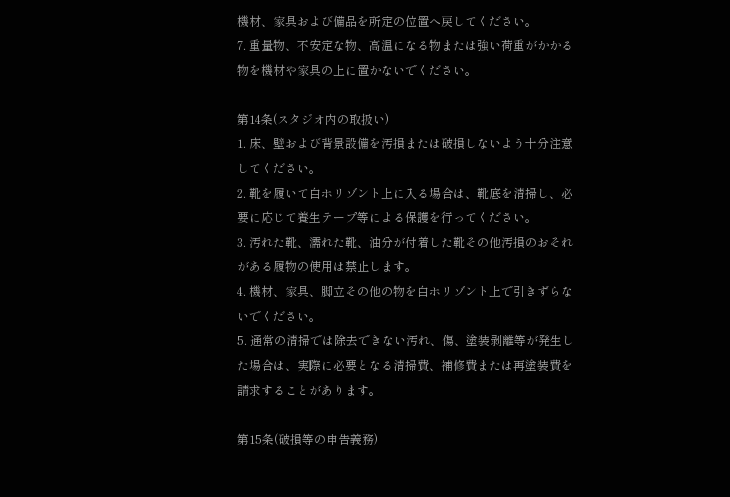機材、家具および備品を所定の位置へ戻してください。
7. 重量物、不安定な物、高温になる物または強い荷重がかかる物を機材や家具の上に置かないでください。

第14条(スタジオ内の取扱い)
1. 床、壁および背景設備を汚損または破損しないよう十分注意してください。
2. 靴を履いて白ホリゾント上に入る場合は、靴底を清掃し、必要に応じて養生テープ等による保護を行ってください。
3. 汚れた靴、濡れた靴、油分が付着した靴その他汚損のおそれがある履物の使用は禁止します。
4. 機材、家具、脚立その他の物を白ホリゾント上で引きずらないでください。
5. 通常の清掃では除去できない汚れ、傷、塗装剥離等が発生した場合は、実際に必要となる清掃費、補修費または再塗装費を請求することがあります。

第15条(破損等の申告義務)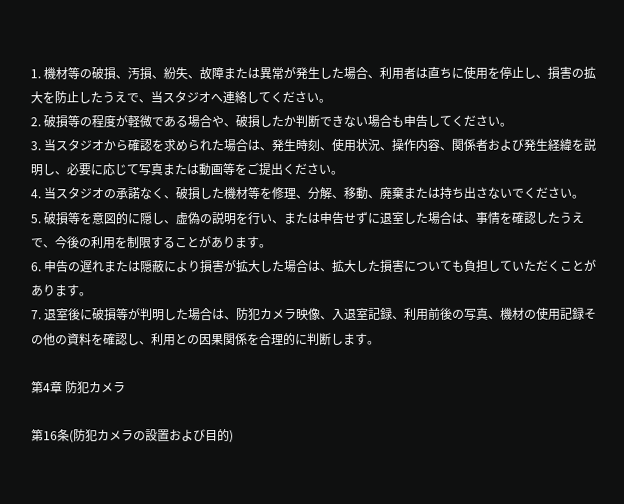1. 機材等の破損、汚損、紛失、故障または異常が発生した場合、利用者は直ちに使用を停止し、損害の拡大を防止したうえで、当スタジオへ連絡してください。
2. 破損等の程度が軽微である場合や、破損したか判断できない場合も申告してください。
3. 当スタジオから確認を求められた場合は、発生時刻、使用状況、操作内容、関係者および発生経緯を説明し、必要に応じて写真または動画等をご提出ください。
4. 当スタジオの承諾なく、破損した機材等を修理、分解、移動、廃棄または持ち出さないでください。
5. 破損等を意図的に隠し、虚偽の説明を行い、または申告せずに退室した場合は、事情を確認したうえで、今後の利用を制限することがあります。
6. 申告の遅れまたは隠蔽により損害が拡大した場合は、拡大した損害についても負担していただくことがあります。
7. 退室後に破損等が判明した場合は、防犯カメラ映像、入退室記録、利用前後の写真、機材の使用記録その他の資料を確認し、利用との因果関係を合理的に判断します。

第4章 防犯カメラ

第16条(防犯カメラの設置および目的)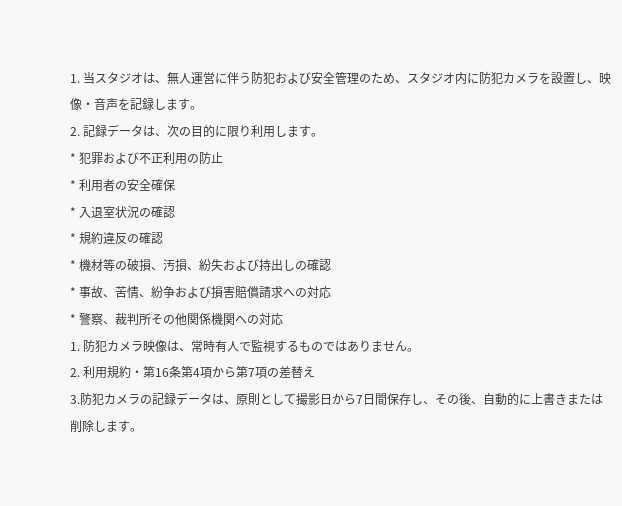1. 当スタジオは、無人運営に伴う防犯および安全管理のため、スタジオ内に防犯カメラを設置し、映像・音声を記録します。
2. 記録データは、次の目的に限り利用します。
* 犯罪および不正利用の防止
* 利用者の安全確保
* 入退室状況の確認
* 規約違反の確認
* 機材等の破損、汚損、紛失および持出しの確認
* 事故、苦情、紛争および損害賠償請求への対応
* 警察、裁判所その他関係機関への対応
1. 防犯カメラ映像は、常時有人で監視するものではありません。
2. 利用規約・第16条第4項から第7項の差替え
3.防犯カメラの記録データは、原則として撮影日から7日間保存し、その後、自動的に上書きまたは削除します。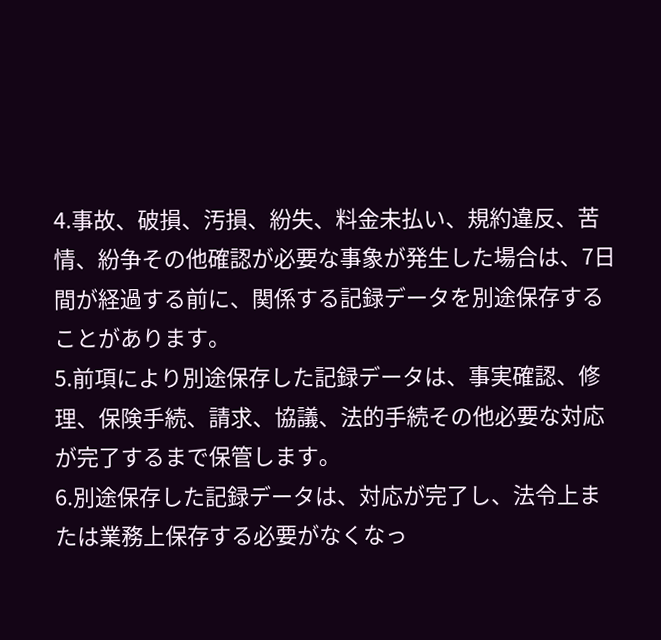4.事故、破損、汚損、紛失、料金未払い、規約違反、苦情、紛争その他確認が必要な事象が発生した場合は、7日間が経過する前に、関係する記録データを別途保存することがあります。
5.前項により別途保存した記録データは、事実確認、修理、保険手続、請求、協議、法的手続その他必要な対応が完了するまで保管します。
6.別途保存した記録データは、対応が完了し、法令上または業務上保存する必要がなくなっ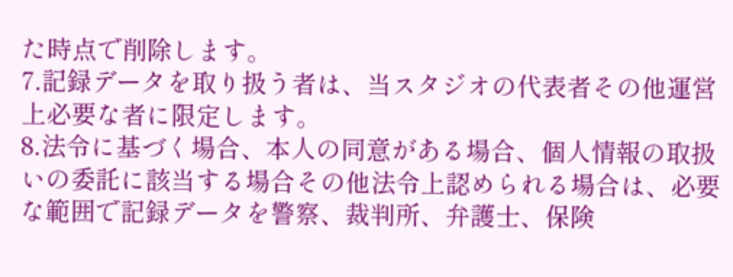た時点で削除します。
7.記録データを取り扱う者は、当スタジオの代表者その他運営上必要な者に限定します。
8.法令に基づく場合、本人の同意がある場合、個人情報の取扱いの委託に該当する場合その他法令上認められる場合は、必要な範囲で記録データを警察、裁判所、弁護士、保険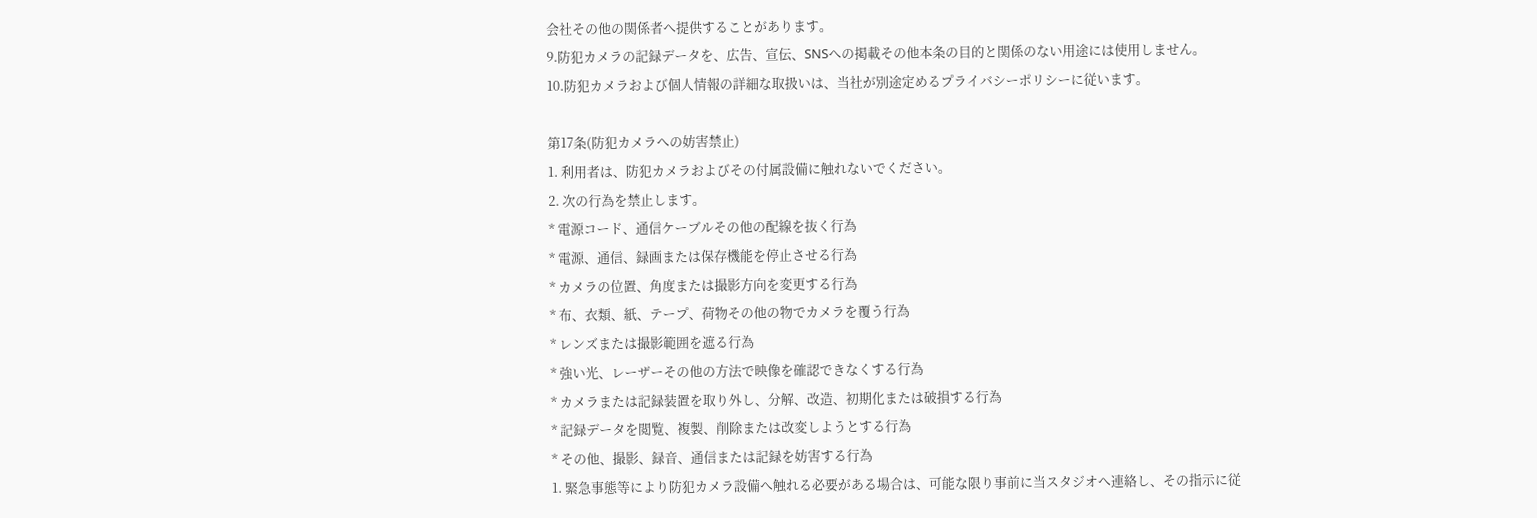会社その他の関係者へ提供することがあります。
9.防犯カメラの記録データを、広告、宣伝、SNSへの掲載その他本条の目的と関係のない用途には使用しません。
10.防犯カメラおよび個人情報の詳細な取扱いは、当社が別途定めるプライバシーポリシーに従います。

第17条(防犯カメラへの妨害禁止)
1. 利用者は、防犯カメラおよびその付属設備に触れないでください。
2. 次の行為を禁止します。
* 電源コード、通信ケーブルその他の配線を抜く行為
* 電源、通信、録画または保存機能を停止させる行為
* カメラの位置、角度または撮影方向を変更する行為
* 布、衣類、紙、テープ、荷物その他の物でカメラを覆う行為
* レンズまたは撮影範囲を遮る行為
* 強い光、レーザーその他の方法で映像を確認できなくする行為
* カメラまたは記録装置を取り外し、分解、改造、初期化または破損する行為
* 記録データを閲覧、複製、削除または改変しようとする行為
* その他、撮影、録音、通信または記録を妨害する行為
1. 緊急事態等により防犯カメラ設備へ触れる必要がある場合は、可能な限り事前に当スタジオへ連絡し、その指示に従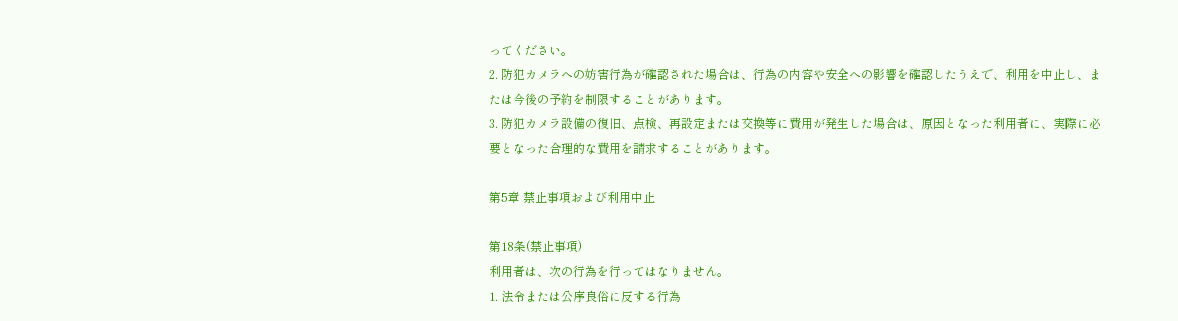ってください。
2. 防犯カメラへの妨害行為が確認された場合は、行為の内容や安全への影響を確認したうえで、利用を中止し、または今後の予約を制限することがあります。
3. 防犯カメラ設備の復旧、点検、再設定または交換等に費用が発生した場合は、原因となった利用者に、実際に必要となった合理的な費用を請求することがあります。

第5章 禁止事項および利用中止

第18条(禁止事項)
利用者は、次の行為を行ってはなりません。
1. 法令または公序良俗に反する行為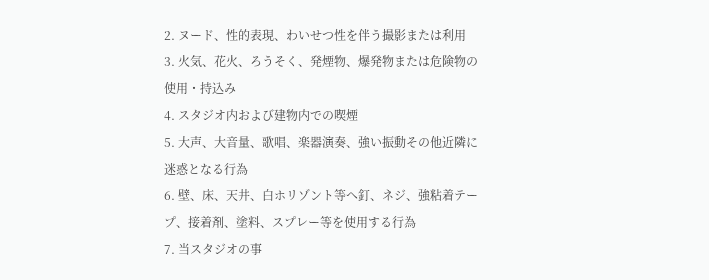2. ヌード、性的表現、わいせつ性を伴う撮影または利用
3. 火気、花火、ろうそく、発煙物、爆発物または危険物の使用・持込み
4. スタジオ内および建物内での喫煙
5. 大声、大音量、歌唱、楽器演奏、強い振動その他近隣に迷惑となる行為
6. 壁、床、天井、白ホリゾント等へ釘、ネジ、強粘着テープ、接着剤、塗料、スプレー等を使用する行為
7. 当スタジオの事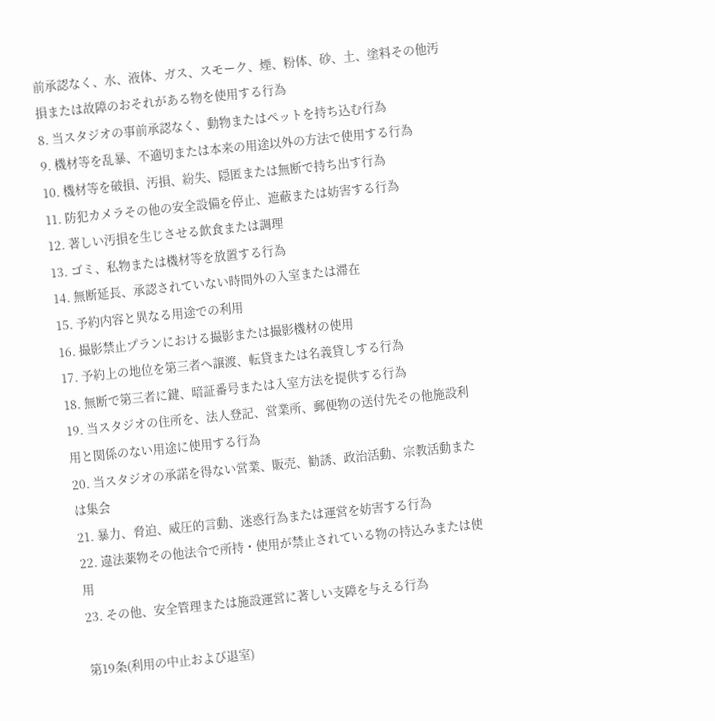前承認なく、水、液体、ガス、スモーク、煙、粉体、砂、土、塗料その他汚損または故障のおそれがある物を使用する行為
8. 当スタジオの事前承認なく、動物またはペットを持ち込む行為
9. 機材等を乱暴、不適切または本来の用途以外の方法で使用する行為
10. 機材等を破損、汚損、紛失、隠匿または無断で持ち出す行為
11. 防犯カメラその他の安全設備を停止、遮蔽または妨害する行為
12. 著しい汚損を生じさせる飲食または調理
13. ゴミ、私物または機材等を放置する行為
14. 無断延長、承認されていない時間外の入室または滞在
15. 予約内容と異なる用途での利用
16. 撮影禁止プランにおける撮影または撮影機材の使用
17. 予約上の地位を第三者へ譲渡、転貸または名義貸しする行為
18. 無断で第三者に鍵、暗証番号または入室方法を提供する行為
19. 当スタジオの住所を、法人登記、営業所、郵便物の送付先その他施設利用と関係のない用途に使用する行為
20. 当スタジオの承諾を得ない営業、販売、勧誘、政治活動、宗教活動または集会
21. 暴力、脅迫、威圧的言動、迷惑行為または運営を妨害する行為
22. 違法薬物その他法令で所持・使用が禁止されている物の持込みまたは使用
23. その他、安全管理または施設運営に著しい支障を与える行為

第19条(利用の中止および退室)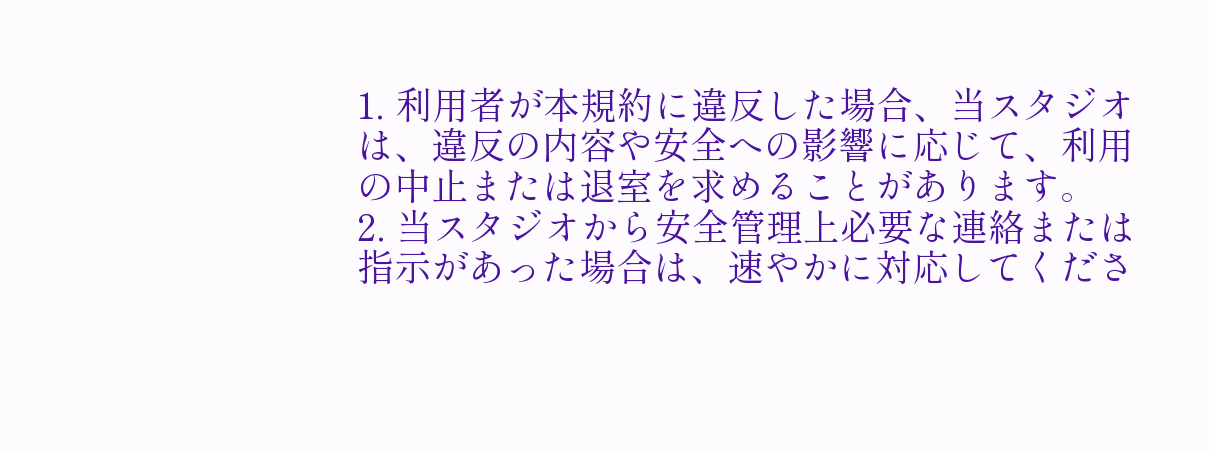1. 利用者が本規約に違反した場合、当スタジオは、違反の内容や安全への影響に応じて、利用の中止または退室を求めることがあります。
2. 当スタジオから安全管理上必要な連絡または指示があった場合は、速やかに対応してくださ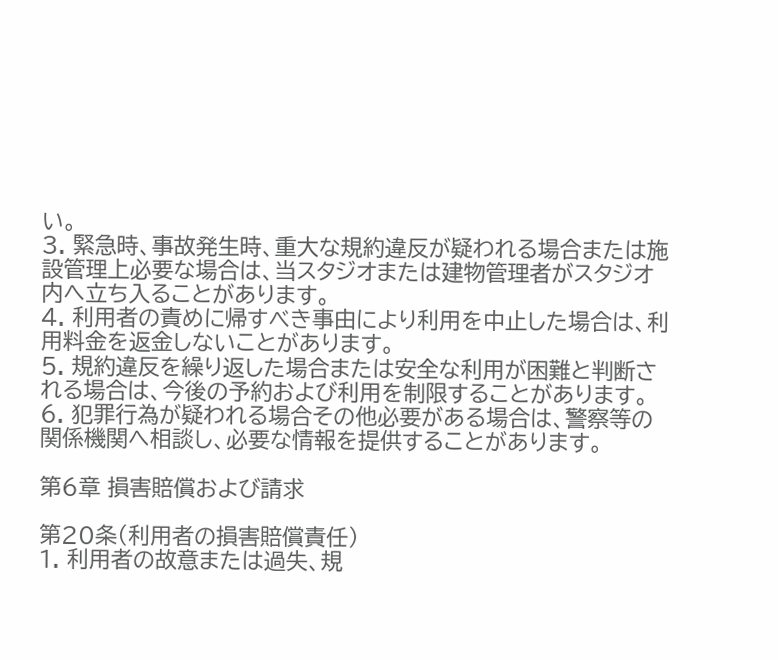い。
3. 緊急時、事故発生時、重大な規約違反が疑われる場合または施設管理上必要な場合は、当スタジオまたは建物管理者がスタジオ内へ立ち入ることがあります。
4. 利用者の責めに帰すべき事由により利用を中止した場合は、利用料金を返金しないことがあります。
5. 規約違反を繰り返した場合または安全な利用が困難と判断される場合は、今後の予約および利用を制限することがあります。
6. 犯罪行為が疑われる場合その他必要がある場合は、警察等の関係機関へ相談し、必要な情報を提供することがあります。

第6章 損害賠償および請求

第20条(利用者の損害賠償責任)
1. 利用者の故意または過失、規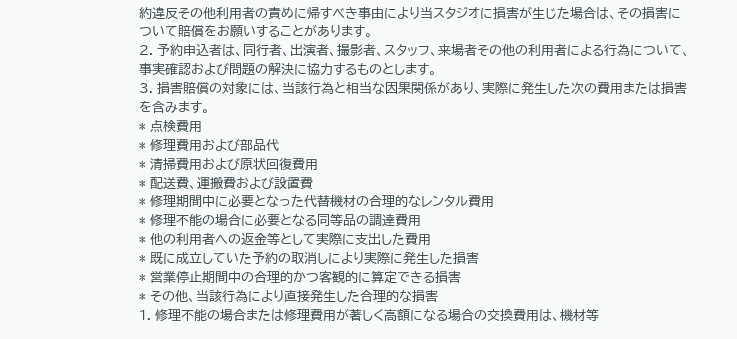約違反その他利用者の責めに帰すべき事由により当スタジオに損害が生じた場合は、その損害について賠償をお願いすることがあります。
2. 予約申込者は、同行者、出演者、撮影者、スタッフ、来場者その他の利用者による行為について、事実確認および問題の解決に協力するものとします。
3. 損害賠償の対象には、当該行為と相当な因果関係があり、実際に発生した次の費用または損害を含みます。
* 点検費用
* 修理費用および部品代
* 清掃費用および原状回復費用
* 配送費、運搬費および設置費
* 修理期間中に必要となった代替機材の合理的なレンタル費用
* 修理不能の場合に必要となる同等品の調達費用
* 他の利用者への返金等として実際に支出した費用
* 既に成立していた予約の取消しにより実際に発生した損害
* 営業停止期間中の合理的かつ客観的に算定できる損害
* その他、当該行為により直接発生した合理的な損害
1. 修理不能の場合または修理費用が著しく高額になる場合の交換費用は、機材等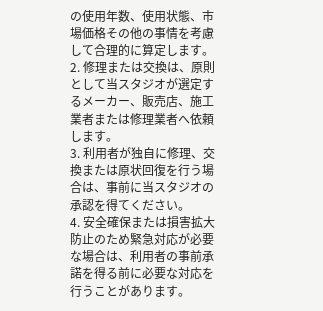の使用年数、使用状態、市場価格その他の事情を考慮して合理的に算定します。
2. 修理または交換は、原則として当スタジオが選定するメーカー、販売店、施工業者または修理業者へ依頼します。
3. 利用者が独自に修理、交換または原状回復を行う場合は、事前に当スタジオの承認を得てください。
4. 安全確保または損害拡大防止のため緊急対応が必要な場合は、利用者の事前承諾を得る前に必要な対応を行うことがあります。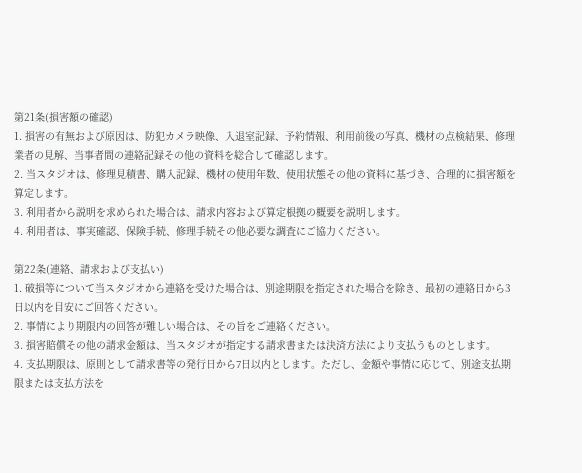第21条(損害額の確認)
1. 損害の有無および原因は、防犯カメラ映像、入退室記録、予約情報、利用前後の写真、機材の点検結果、修理業者の見解、当事者間の連絡記録その他の資料を総合して確認します。
2. 当スタジオは、修理見積書、購入記録、機材の使用年数、使用状態その他の資料に基づき、合理的に損害額を算定します。
3. 利用者から説明を求められた場合は、請求内容および算定根拠の概要を説明します。
4. 利用者は、事実確認、保険手続、修理手続その他必要な調査にご協力ください。

第22条(連絡、請求および支払い)
1. 破損等について当スタジオから連絡を受けた場合は、別途期限を指定された場合を除き、最初の連絡日から3日以内を目安にご回答ください。
2. 事情により期限内の回答が難しい場合は、その旨をご連絡ください。
3. 損害賠償その他の請求金額は、当スタジオが指定する請求書または決済方法により支払うものとします。
4. 支払期限は、原則として請求書等の発行日から7日以内とします。ただし、金額や事情に応じて、別途支払期限または支払方法を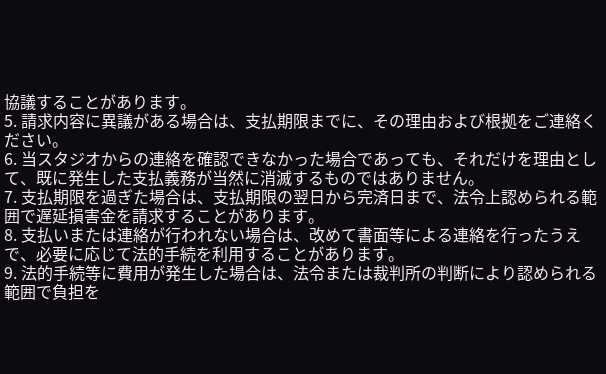協議することがあります。
5. 請求内容に異議がある場合は、支払期限までに、その理由および根拠をご連絡ください。
6. 当スタジオからの連絡を確認できなかった場合であっても、それだけを理由として、既に発生した支払義務が当然に消滅するものではありません。
7. 支払期限を過ぎた場合は、支払期限の翌日から完済日まで、法令上認められる範囲で遅延損害金を請求することがあります。
8. 支払いまたは連絡が行われない場合は、改めて書面等による連絡を行ったうえで、必要に応じて法的手続を利用することがあります。
9. 法的手続等に費用が発生した場合は、法令または裁判所の判断により認められる範囲で負担を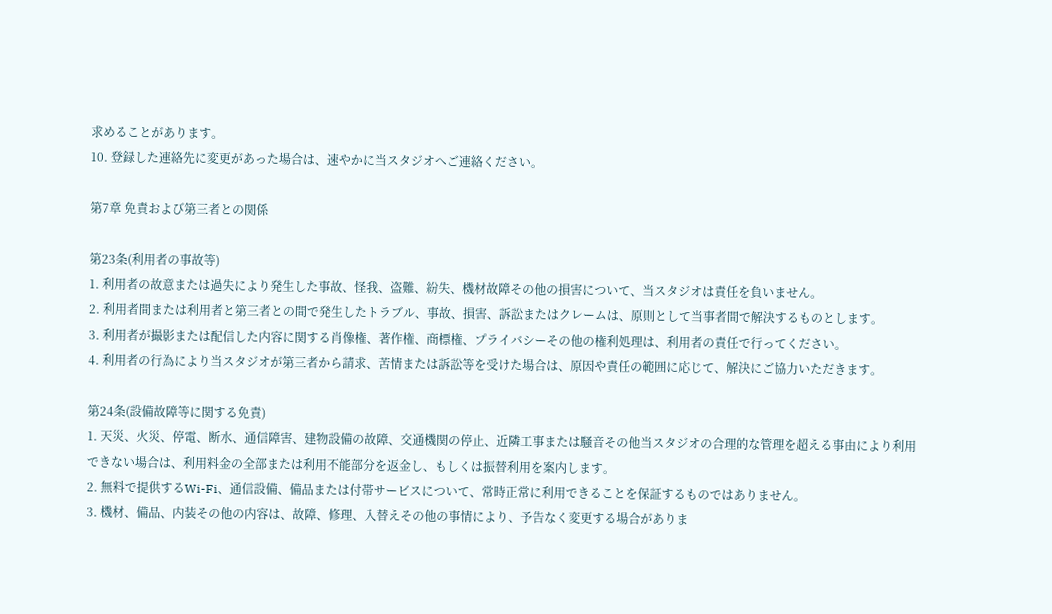求めることがあります。
10. 登録した連絡先に変更があった場合は、速やかに当スタジオへご連絡ください。

第7章 免責および第三者との関係

第23条(利用者の事故等)
1. 利用者の故意または過失により発生した事故、怪我、盗難、紛失、機材故障その他の損害について、当スタジオは責任を負いません。
2. 利用者間または利用者と第三者との間で発生したトラブル、事故、損害、訴訟またはクレームは、原則として当事者間で解決するものとします。
3. 利用者が撮影または配信した内容に関する肖像権、著作権、商標権、プライバシーその他の権利処理は、利用者の責任で行ってください。
4. 利用者の行為により当スタジオが第三者から請求、苦情または訴訟等を受けた場合は、原因や責任の範囲に応じて、解決にご協力いただきます。

第24条(設備故障等に関する免責)
1. 天災、火災、停電、断水、通信障害、建物設備の故障、交通機関の停止、近隣工事または騒音その他当スタジオの合理的な管理を超える事由により利用できない場合は、利用料金の全部または利用不能部分を返金し、もしくは振替利用を案内します。
2. 無料で提供するWi-Fi、通信設備、備品または付帯サービスについて、常時正常に利用できることを保証するものではありません。
3. 機材、備品、内装その他の内容は、故障、修理、入替えその他の事情により、予告なく変更する場合がありま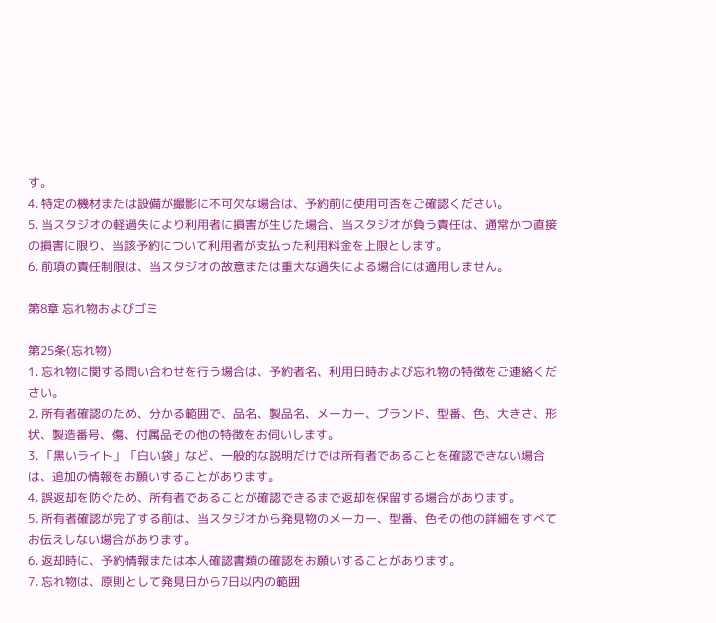す。
4. 特定の機材または設備が撮影に不可欠な場合は、予約前に使用可否をご確認ください。
5. 当スタジオの軽過失により利用者に損害が生じた場合、当スタジオが負う責任は、通常かつ直接の損害に限り、当該予約について利用者が支払った利用料金を上限とします。
6. 前項の責任制限は、当スタジオの故意または重大な過失による場合には適用しません。

第8章 忘れ物およびゴミ

第25条(忘れ物)
1. 忘れ物に関する問い合わせを行う場合は、予約者名、利用日時および忘れ物の特徴をご連絡ください。
2. 所有者確認のため、分かる範囲で、品名、製品名、メーカー、ブランド、型番、色、大きさ、形状、製造番号、傷、付属品その他の特徴をお伺いします。
3. 「黒いライト」「白い袋」など、一般的な説明だけでは所有者であることを確認できない場合は、追加の情報をお願いすることがあります。
4. 誤返却を防ぐため、所有者であることが確認できるまで返却を保留する場合があります。
5. 所有者確認が完了する前は、当スタジオから発見物のメーカー、型番、色その他の詳細をすべてお伝えしない場合があります。
6. 返却時に、予約情報または本人確認書類の確認をお願いすることがあります。
7. 忘れ物は、原則として発見日から7日以内の範囲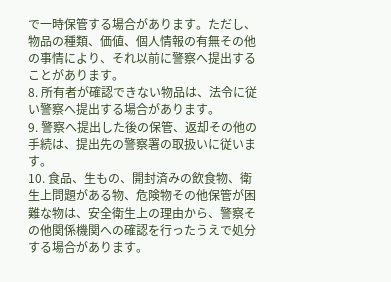で一時保管する場合があります。ただし、物品の種類、価値、個人情報の有無その他の事情により、それ以前に警察へ提出することがあります。
8. 所有者が確認できない物品は、法令に従い警察へ提出する場合があります。
9. 警察へ提出した後の保管、返却その他の手続は、提出先の警察署の取扱いに従います。
10. 食品、生もの、開封済みの飲食物、衛生上問題がある物、危険物その他保管が困難な物は、安全衛生上の理由から、警察その他関係機関への確認を行ったうえで処分する場合があります。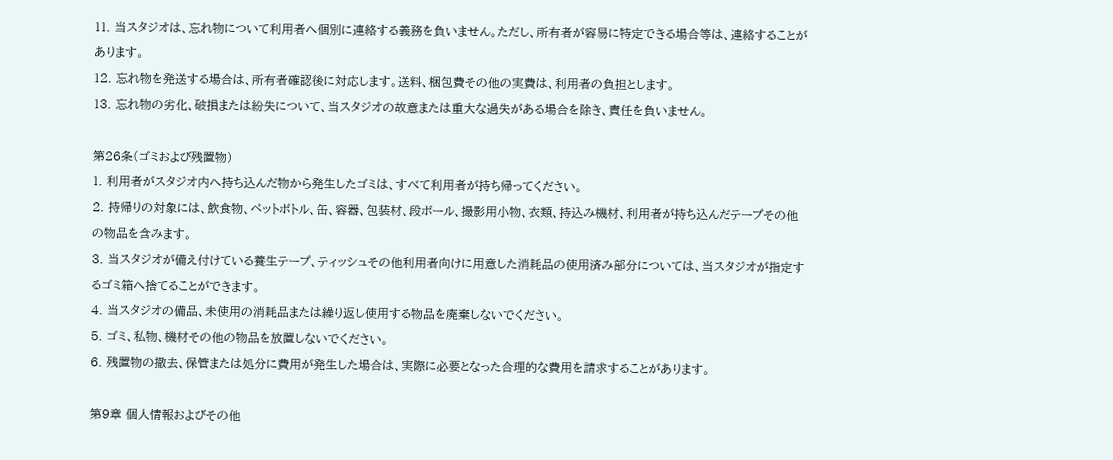11. 当スタジオは、忘れ物について利用者へ個別に連絡する義務を負いません。ただし、所有者が容易に特定できる場合等は、連絡することがあります。
12. 忘れ物を発送する場合は、所有者確認後に対応します。送料、梱包費その他の実費は、利用者の負担とします。
13. 忘れ物の劣化、破損または紛失について、当スタジオの故意または重大な過失がある場合を除き、責任を負いません。

第26条(ゴミおよび残置物)
1. 利用者がスタジオ内へ持ち込んだ物から発生したゴミは、すべて利用者が持ち帰ってください。
2. 持帰りの対象には、飲食物、ペットボトル、缶、容器、包装材、段ボール、撮影用小物、衣類、持込み機材、利用者が持ち込んだテープその他の物品を含みます。
3. 当スタジオが備え付けている養生テープ、ティッシュその他利用者向けに用意した消耗品の使用済み部分については、当スタジオが指定するゴミ箱へ捨てることができます。
4. 当スタジオの備品、未使用の消耗品または繰り返し使用する物品を廃棄しないでください。
5. ゴミ、私物、機材その他の物品を放置しないでください。
6. 残置物の撤去、保管または処分に費用が発生した場合は、実際に必要となった合理的な費用を請求することがあります。

第9章 個人情報およびその他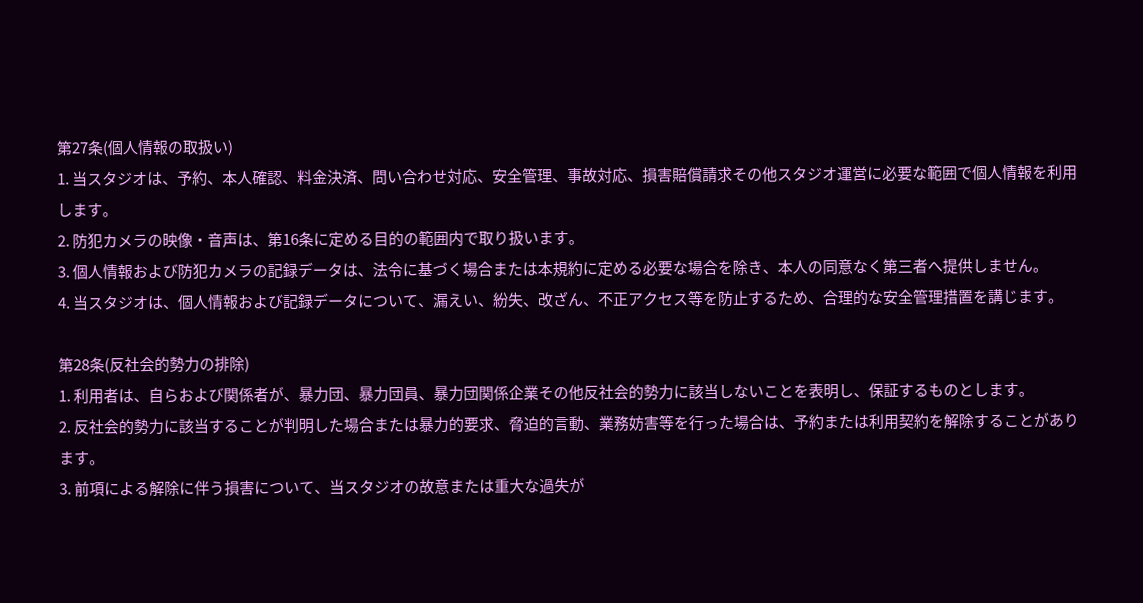第27条(個人情報の取扱い)
1. 当スタジオは、予約、本人確認、料金決済、問い合わせ対応、安全管理、事故対応、損害賠償請求その他スタジオ運営に必要な範囲で個人情報を利用します。
2. 防犯カメラの映像・音声は、第16条に定める目的の範囲内で取り扱います。
3. 個人情報および防犯カメラの記録データは、法令に基づく場合または本規約に定める必要な場合を除き、本人の同意なく第三者へ提供しません。
4. 当スタジオは、個人情報および記録データについて、漏えい、紛失、改ざん、不正アクセス等を防止するため、合理的な安全管理措置を講じます。

第28条(反社会的勢力の排除)
1. 利用者は、自らおよび関係者が、暴力団、暴力団員、暴力団関係企業その他反社会的勢力に該当しないことを表明し、保証するものとします。
2. 反社会的勢力に該当することが判明した場合または暴力的要求、脅迫的言動、業務妨害等を行った場合は、予約または利用契約を解除することがあります。
3. 前項による解除に伴う損害について、当スタジオの故意または重大な過失が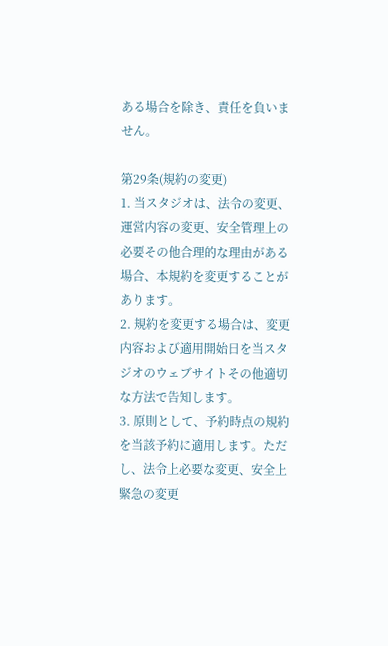ある場合を除き、責任を負いません。

第29条(規約の変更)
1. 当スタジオは、法令の変更、運営内容の変更、安全管理上の必要その他合理的な理由がある場合、本規約を変更することがあります。
2. 規約を変更する場合は、変更内容および適用開始日を当スタジオのウェブサイトその他適切な方法で告知します。
3. 原則として、予約時点の規約を当該予約に適用します。ただし、法令上必要な変更、安全上緊急の変更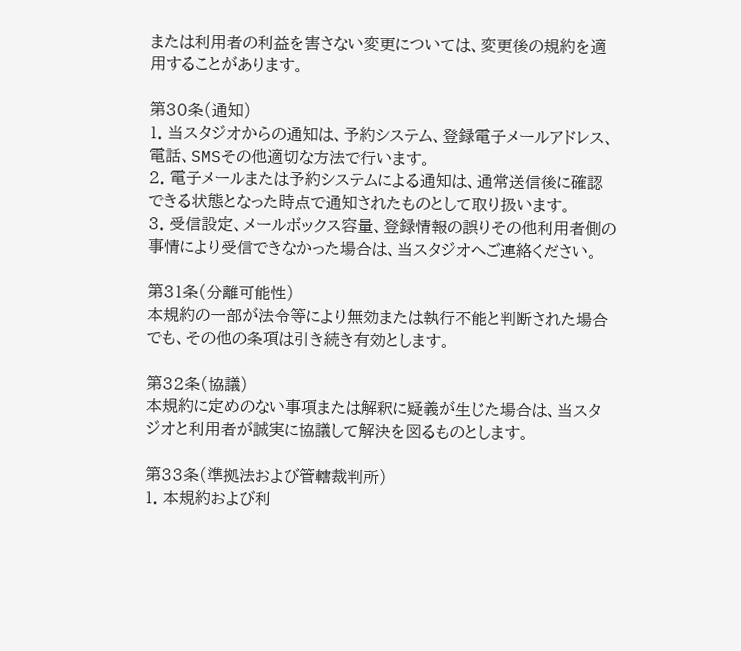または利用者の利益を害さない変更については、変更後の規約を適用することがあります。

第30条(通知)
1. 当スタジオからの通知は、予約システム、登録電子メールアドレス、電話、SMSその他適切な方法で行います。
2. 電子メールまたは予約システムによる通知は、通常送信後に確認できる状態となった時点で通知されたものとして取り扱います。
3. 受信設定、メールボックス容量、登録情報の誤りその他利用者側の事情により受信できなかった場合は、当スタジオへご連絡ください。

第31条(分離可能性)
本規約の一部が法令等により無効または執行不能と判断された場合でも、その他の条項は引き続き有効とします。

第32条(協議)
本規約に定めのない事項または解釈に疑義が生じた場合は、当スタジオと利用者が誠実に協議して解決を図るものとします。

第33条(準拠法および管轄裁判所)
1. 本規約および利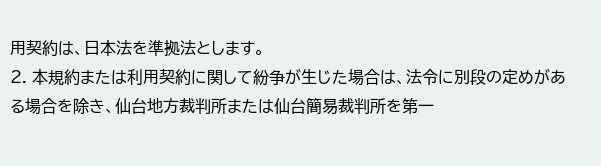用契約は、日本法を準拠法とします。
2. 本規約または利用契約に関して紛争が生じた場合は、法令に別段の定めがある場合を除き、仙台地方裁判所または仙台簡易裁判所を第一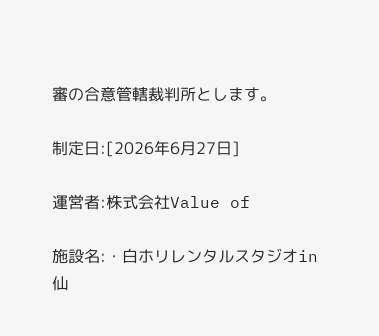審の合意管轄裁判所とします。

制定日:[2026年6月27日]

運営者:株式会社Value of

施設名:・白ホリレンタルスタジオin仙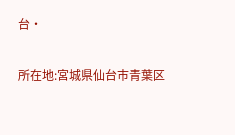台・

所在地:宮城県仙台市青葉区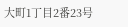大町1丁目2番23号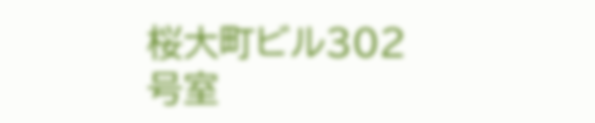桜大町ビル302号室